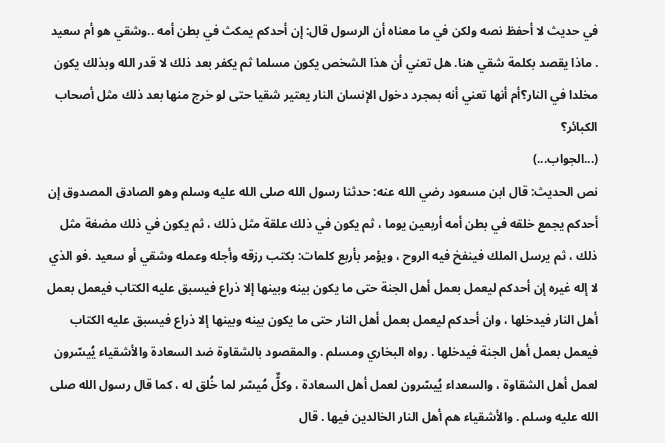في حديث لا أحفظ نصه ولكن في ما معناه أن الرسول قال: إن أحدكم يمكث في بطن أمه ..وشقي هو أم سعيد . ماذا يقصد بكلمة شقي هنا. هل تعني أن هذا الشخص يكون مسلما ثم يكفر بعد ذلك لا قدر الله وبذلك يكون مخلدا في النار؟أم أنها تعني أنه بمجرد دخول الإنسان النار يعتير شقيا حتى لو خرج منها بعد ذلك مثل أصحاب الكبائر؟
(...الجواب...)
نص الحديث: قال ابن مسعود رضي الله عنه: حدثنا رسول الله صلى الله عليه وسلم وهو الصادق المصدوق إن أحدكم يجمع خلقه في بطن أمه أربعين يوما ، ثم يكون في ذلك علقة مثل ذلك ، ثم يكون في ذلك مضغة مثل ذلك ، ثم يرسل الملك فينفخ فيه الروح ، ويؤمر بأربع كلمات: بكتب رزقه وأجله وعمله وشقي أو سعيد .فو الذي لا إله غيره إن أحدكم ليعمل بعمل أهل الجنة حتى ما يكون بينه وبينها إلا ذراع فيسبق عليه الكتاب فيعمل بعمل أهل النار فيدخلها ، وان أحدكم ليعمل بعمل أهل النار حتى ما يكون بينه وبينها إلا ذراع فيسبق عليه الكتاب فيعمل بعمل أهل الجنة فيدخلها . رواه البخاري ومسلم . والمقصود بالشقاوة ضد السعادة والأشقياء يُيسّرون لعمل أهل الشقاوة ، والسعداء يُيسّرون لعمل أهل السعادة ، وكلٌّ مُيسّر لما خُلق له ، كما قال رسول الله صلى الله عليه وسلم . والأشقياء هم أهل النار الخالدين فيها . قال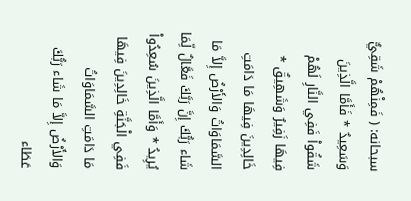سبحانه: ( فَمِنْهُمْ شَقِيٌّ وَسَعِيدٌ * فَأَمَّا الَّذِينَ شَقُواْ فَفِي النَّارِ لَهُمْ فِيهَا زَفِيرٌ وَشَهِيقٌ * خَالِدِينَ فِيهَا مَا دَامَتِ السَّمَاوَاتُ وَالأَرْضُ إِلاَّ مَا شَاء رَبُّكَ إِنَّ رَبَّكَ فَعَّالٌ لِّمَا يُرِيدُ * وَأَمَّا الَّذِينَ سُعِدُواْ فَفِي الْجَنَّةِ خَالِدِينَ فِيهَا مَا دَامَتِ السَّمَاوَاتُ وَالأَرْضُ إِلاَّ مَا شَاء رَبُّكَ عَطَاء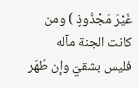غَيْرَ مَجْذُوذٍ ) ومن كانت الجنة مآله فليس بشقيّ وإن طُهّر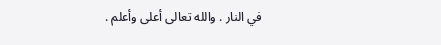في النار . والله تعالى أعلى وأعلم .